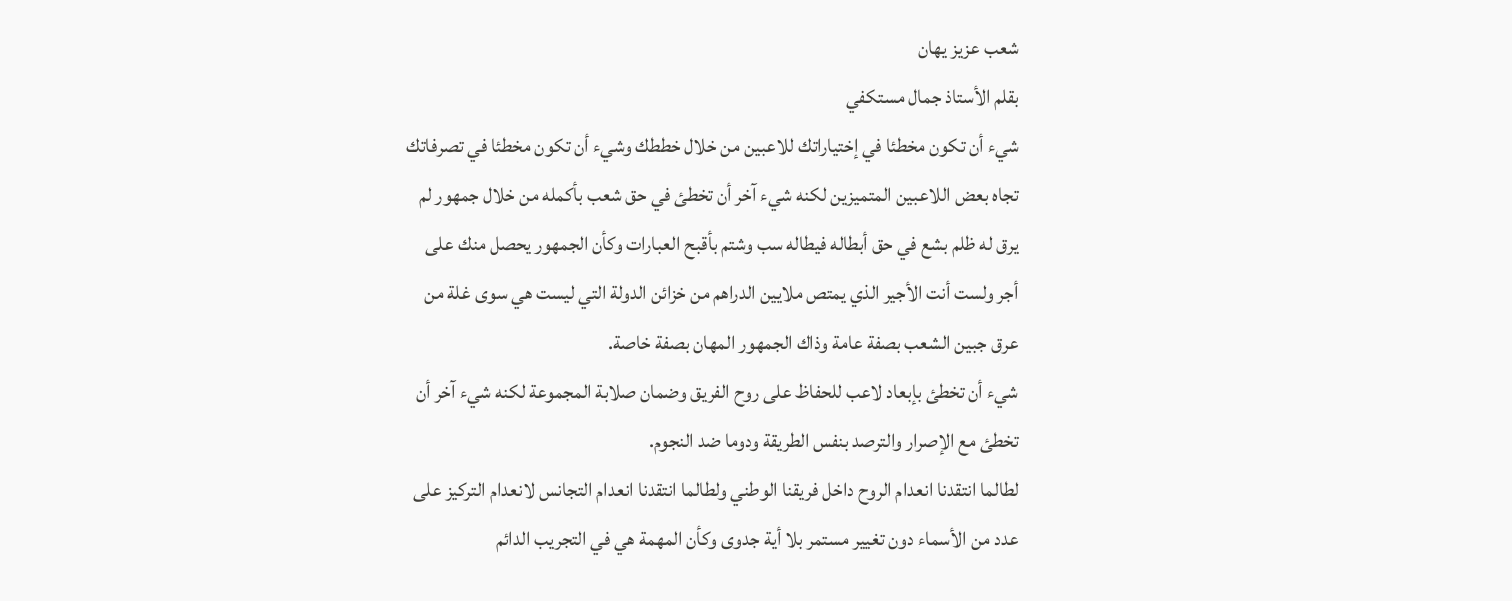شعب عزيز يهان
بقلم الأستاذ جمال مستكفي
شيء أن تكون مخطئا في إختياراتك للاعبين من خلال خططك وشيء أن تكون مخطئا في تصرفاتك تجاه بعض اللاعبين المتميزين لكنه شيء آخر أن تخطئ في حق شعب بأكمله من خلال جمهور لم يرق له ظلم بشع في حق أبطاله فيطاله سب وشتم بأقبح العبارات وكأن الجمهور يحصل منك على أجر ولست أنت الأجير الذي يمتص ملايين الدراهم من خزائن الدولة التي ليست هي سوى غلة من عرق جبين الشعب بصفة عامة وذاك الجمهور المهان بصفة خاصة.
شيء أن تخطئ بإبعاد لاعب للحفاظ على روح الفريق وضمان صلابة المجموعة لكنه شيء آخر أن تخطئ مع الإصرار والترصد بنفس الطريقة ودوما ضد النجوم.
لطالما انتقدنا انعدام الروح داخل فريقنا الوطني ولطالما انتقدنا انعدام التجانس لانعدام التركيز على عدد من الأسماء دون تغيير مستمر بلا أية جدوى وكأن المهمة هي في التجريب الدائم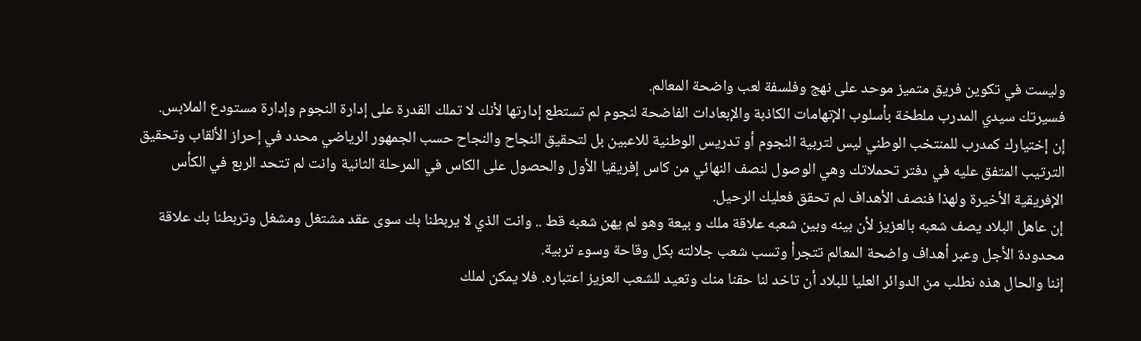وليست في تكوين فريق متميز موحد على نهج وفلسفة لعب واضحة المعالم.
فسيرتك سيدي المدرب ملطخة بأسلوب الإتهامات الكاذبة والإبعادات الفاضحة لنجوم لم تستطع إدارتها لأنك لا تملك القدرة على إدارة النجوم وإدارة مستودع الملابس.
إن إختيارك كمدرب للمنتخب الوطني ليس لتربية النجوم أو تدريس الوطنية للاعبين بل لتحقيق النجاح والنجاح حسب الجمهور الرياضي محدد في إحراز الألقاب وتحقيق الترتيب المتفق عليه في دفتر تحملاتك وهي الوصول لنصف النهائي من كاس إفريقيا الأول والحصول على الكاس في المرحلة الثانية وانت لم تتحد الربع في الكأس الإفريقية الأخيرة ولهذا فنصف الأهداف لم تحقق فعليك الرحيل.
إن عاهل البلاد يصف شعبه بالعزيز لأن بينه وبين شعبه علاقة ملك و بيعة وهو لم يهن شعبه قط .. وانت الذي لا يربطنا بك سوى عقد مشتغل ومشغل وتربطنا بك علاقة محدودة الأجل وعبر أهداف واضحة المعالم تتجرأ وتسب شعب جلالته بكل وقاحة وسوء تربية.
إننا والحال هذه نطلب من الدوائر العليا للبلاد أن تاخد لنا حقنا منك وتعيد للشعب العزيز اعتباره. فلا يمكن لملك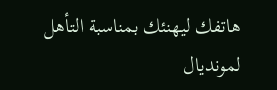هاتفك ليهنئك بمناسبة التأهل لمونديال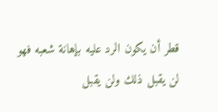قطر أن يكون الرد عليه بإهانة شعبه فهو لن يقبل ذلك ولن يقبل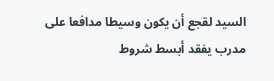السيد لقجع أن يكون وسيطا مدافعا على مدرب يفقد أبسط شروط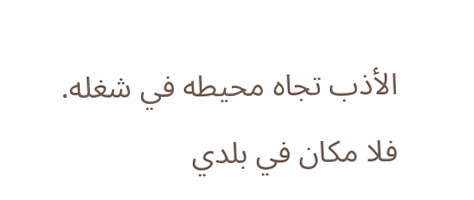الأذب تجاه محيطه في شغله.
فلا مكان في بلدي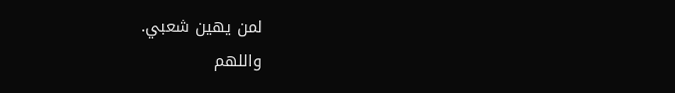لمن يهين شعبي.
واللهم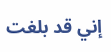إني قد بلغت